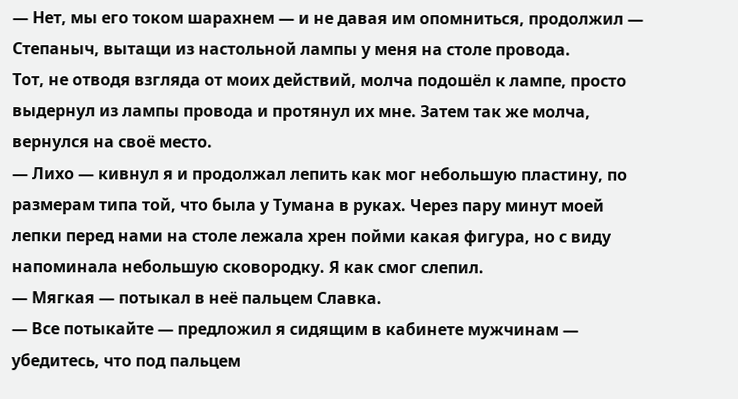— Нет, мы его током шарахнем — и не давая им опомниться, продолжил — Степаныч, вытащи из настольной лампы у меня на столе провода.
Тот, не отводя взгляда от моих действий, молча подошёл к лампе, просто выдернул из лампы провода и протянул их мне. Затем так же молча, вернулся на своё место.
— Лихо — кивнул я и продолжал лепить как мог небольшую пластину, по размерам типа той, что была у Тумана в руках. Через пару минут моей лепки перед нами на столе лежала хрен пойми какая фигура, но с виду напоминала небольшую сковородку. Я как смог слепил.
— Мягкая — потыкал в неё пальцем Славка.
— Все потыкайте — предложил я сидящим в кабинете мужчинам — убедитесь, что под пальцем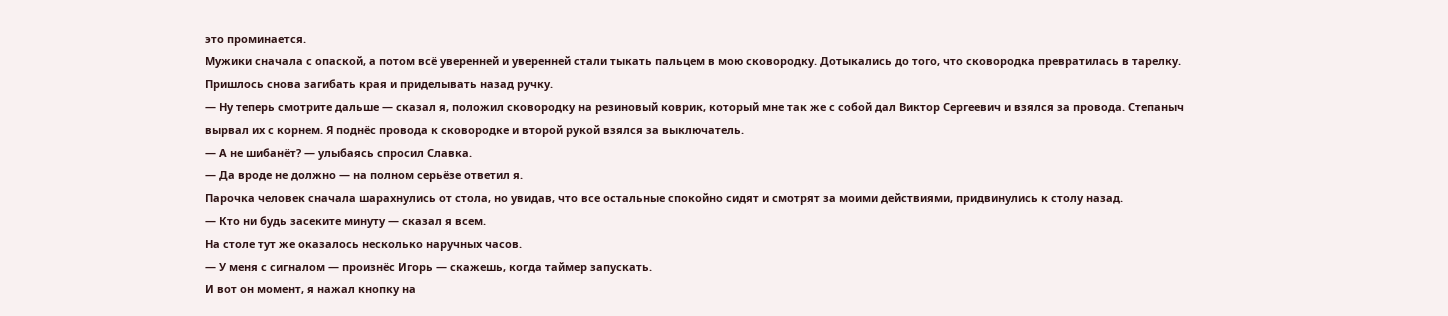это проминается.
Мужики сначала с опаской, а потом всё уверенней и уверенней стали тыкать пальцем в мою сковородку. Дотыкались до того, что сковородка превратилась в тарелку. Пришлось снова загибать края и приделывать назад ручку.
— Ну теперь смотрите дальше — сказал я, положил сковородку на резиновый коврик, который мне так же с собой дал Виктор Сергеевич и взялся за провода. Степаныч вырвал их с корнем. Я поднёс провода к сковородке и второй рукой взялся за выключатель.
— А не шибанёт? — улыбаясь спросил Славка.
— Да вроде не должно — на полном серьёзе ответил я.
Парочка человек сначала шарахнулись от стола, но увидав, что все остальные спокойно сидят и смотрят за моими действиями, придвинулись к столу назад.
— Кто ни будь засеките минуту — сказал я всем.
На столе тут же оказалось несколько наручных часов.
— У меня с сигналом — произнёс Игорь — скажешь, когда таймер запускать.
И вот он момент, я нажал кнопку на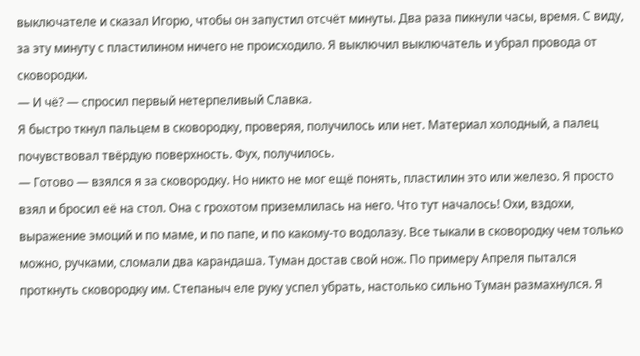выключателе и сказал Игорю, чтобы он запустил отсчёт минуты. Два раза пикнули часы, время. С виду, за эту минуту с пластилином ничего не происходило. Я выключил выключатель и убрал провода от сковородки.
— И чё? — спросил первый нетерпеливый Славка.
Я быстро ткнул пальцем в сковородку, проверяя, получилось или нет. Материал холодный, а палец почувствовал твёрдую поверхность. Фух, получилось.
— Готово — взялся я за сковородку. Но никто не мог ещё понять, пластилин это или железо. Я просто взял и бросил её на стол. Она с грохотом приземлилась на него. Что тут началось! Охи, вздохи, выражение эмоций и по маме, и по папе, и по какому-то водолазу. Все тыкали в сковородку чем только можно, ручками, сломали два карандаша. Туман достав свой нож. По примеру Апреля пытался проткнуть сковородку им. Степаныч еле руку успел убрать, настолько сильно Туман размахнулся. Я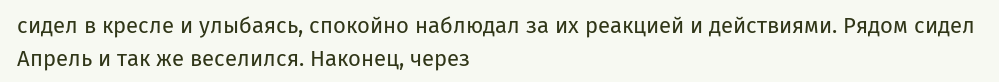сидел в кресле и улыбаясь, спокойно наблюдал за их реакцией и действиями. Рядом сидел Апрель и так же веселился. Наконец, через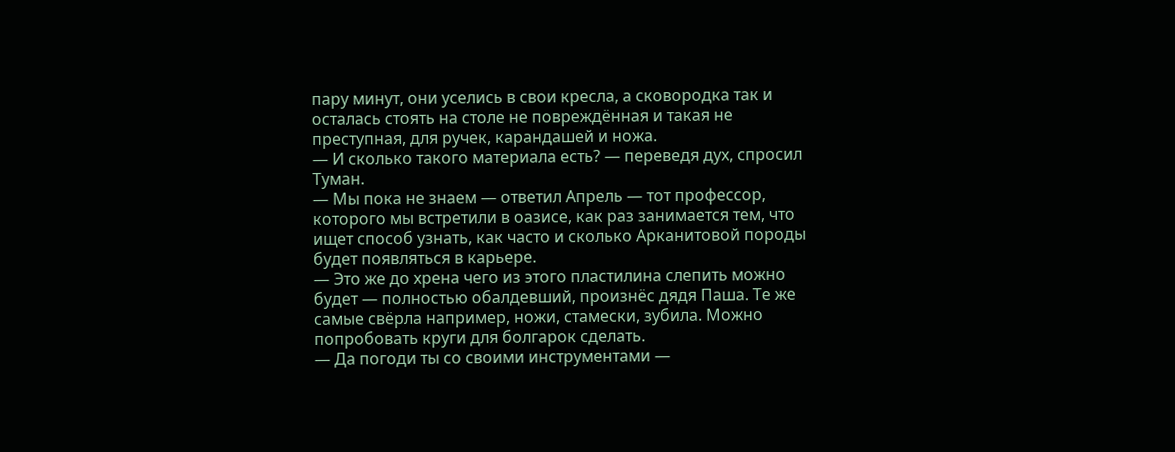пару минут, они уселись в свои кресла, а сковородка так и осталась стоять на столе не повреждённая и такая не преступная, для ручек, карандашей и ножа.
— И сколько такого материала есть? — переведя дух, спросил Туман.
— Мы пока не знаем — ответил Апрель — тот профессор, которого мы встретили в оазисе, как раз занимается тем, что ищет способ узнать, как часто и сколько Арканитовой породы будет появляться в карьере.
— Это же до хрена чего из этого пластилина слепить можно будет — полностью обалдевший, произнёс дядя Паша. Те же самые свёрла например, ножи, стамески, зубила. Можно попробовать круги для болгарок сделать.
— Да погоди ты со своими инструментами —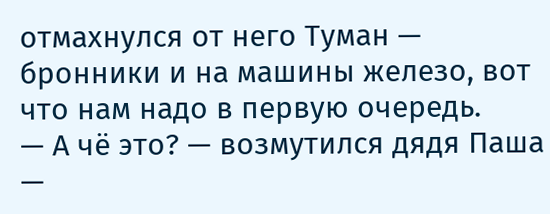отмахнулся от него Туман — бронники и на машины железо, вот что нам надо в первую очередь.
— А чё это? — возмутился дядя Паша —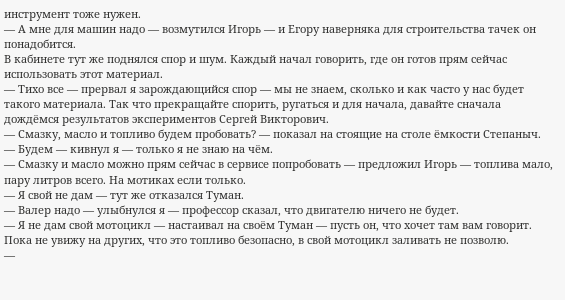инструмент тоже нужен.
— А мне для машин надо — возмутился Игорь — и Егору наверняка для строительства тачек он понадобится.
В кабинете тут же поднялся спор и шум. Каждый начал говорить, где он готов прям сейчас использовать этот материал.
— Тихо все — прервал я зарождающийся спор — мы не знаем, сколько и как часто у нас будет такого материала. Так что прекращайте спорить, ругаться и для начала, давайте сначала дождёмся результатов экспериментов Сергей Викторович.
— Смазку, масло и топливо будем пробовать? — показал на стоящие на столе ёмкости Степаныч.
— Будем — кивнул я — только я не знаю на чём.
— Смазку и масло можно прям сейчас в сервисе попробовать — предложил Игорь — топлива мало, пару литров всего. На мотиках если только.
— Я свой не дам — тут же отказался Туман.
— Валер надо — улыбнулся я — профессор сказал, что двигателю ничего не будет.
— Я не дам свой мотоцикл — настаивал на своём Туман — пусть он, что хочет там вам говорит. Пока не увижу на других, что это топливо безопасно, в свой мотоцикл заливать не позволю.
—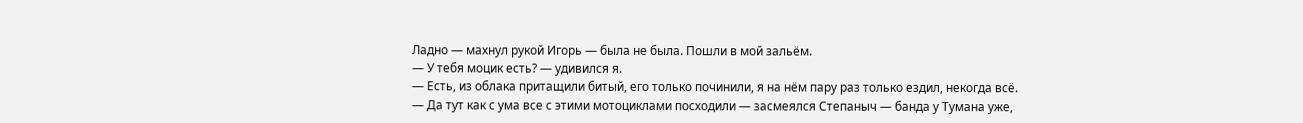Ладно — махнул рукой Игорь — была не была. Пошли в мой зальём.
— У тебя моцик есть? — удивился я.
— Есть, из облака притащили битый, его только починили, я на нём пару раз только ездил, некогда всё.
— Да тут как с ума все с этими мотоциклами посходили — засмеялся Степаныч — банда у Тумана уже,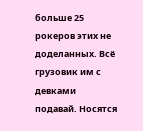больше 25 рокеров этих не доделанных. Всё грузовик им с девками подавай. Носятся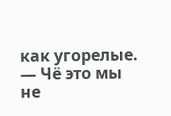как угорелые.
— Чё это мы не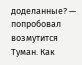доделанные? — попробовал возмутится Туман. Как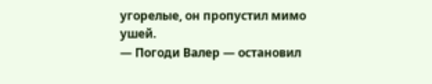угорелые, он пропустил мимо ушей.
— Погоди Валер — остановил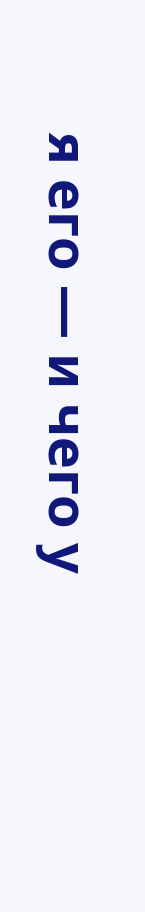я его — и чего у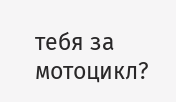тебя за мотоцикл?